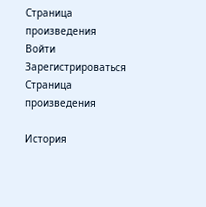Страница произведения
Войти
Зарегистрироваться
Страница произведения

История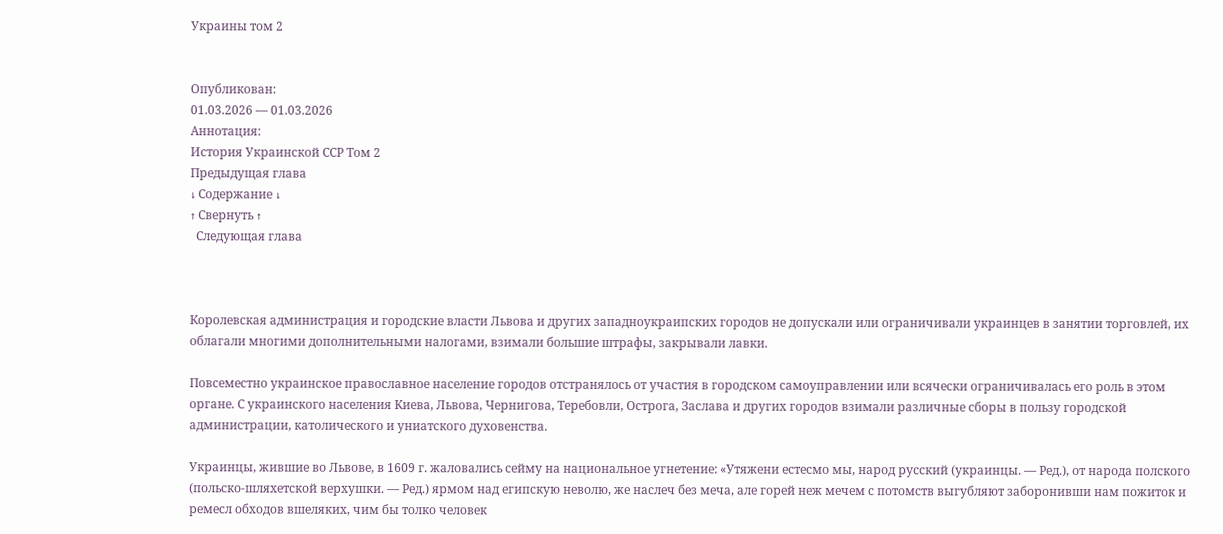Украины том 2


Опубликован:
01.03.2026 — 01.03.2026
Аннотация:
История Украинской ССР Том 2
Предыдущая глава
↓ Содержание ↓
↑ Свернуть ↑
  Следующая глава



Королевская администрация и городские власти Львова и других западноукраипских городов не допускали или ограничивали украинцев в занятии торговлей, их облагали многими дополнительными налогами, взимали большие штрафы, закрывали лавки.

Повсеместно украинское православное население городов отстранялось от участия в городском самоуправлении или всячески ограничивалась его роль в этом органе. С украинского населения Киева, Львова, Чернигова, Теребовли, Острога, Заслава и других городов взимали различные сборы в пользу городской администрации, католического и униатского духовенства.

Украинцы, жившие во Львове, в 1609 г. жаловались сейму на национальное угнетение: «Утяжени естесмо мы, народ русский (украинцы. — Ред.), от народа полского (польско-шляхетской верхушки. — Ред.) ярмом над египскую неволю, же наслеч без меча, але горей неж мечем с потомств выгубляют заборонивши нам пожиток и ремесл обходов вшеляких, чим бы толко человек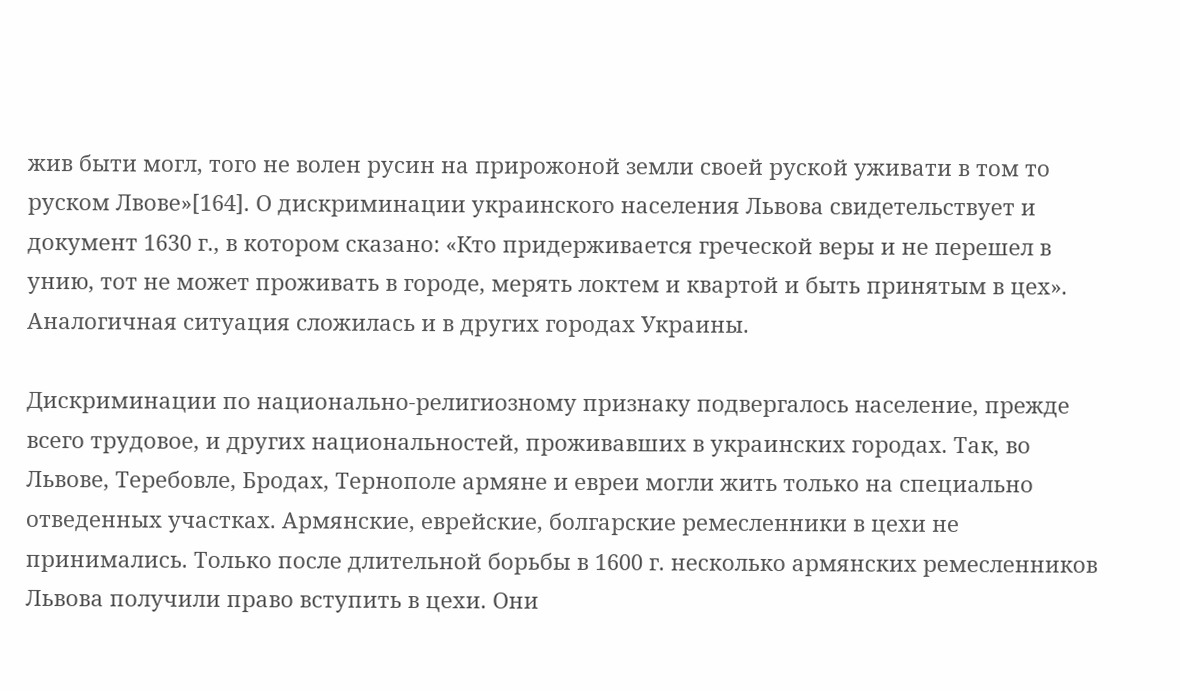жив быти могл, того не волен русин на прирожоной земли своей руской уживати в том то руском Лвове»[164]. О дискриминации украинского населения Львова свидетельствует и документ 1630 г., в котором сказано: «Кто придерживается греческой веры и не перешел в унию, тот не может проживать в городе, мерять локтем и квартой и быть принятым в цех». Аналогичная ситуация сложилась и в других городах Украины.

Дискриминации по национально-религиозному признаку подвергалось население, прежде всего трудовое, и других национальностей, проживавших в украинских городах. Так, во Львове, Теребовле, Бродах, Тернополе армяне и евреи могли жить только на специально отведенных участках. Армянские, еврейские, болгарские ремесленники в цехи не принимались. Только после длительной борьбы в 1600 г. несколько армянских ремесленников Львова получили право вступить в цехи. Они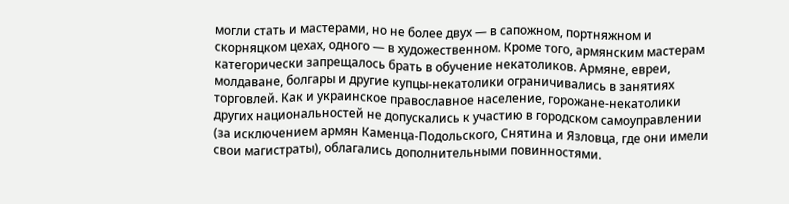могли стать и мастерами, но не более двух — в сапожном, портняжном и скорняцком цехах, одного — в художественном. Кроме того, армянским мастерам категорически запрещалось брать в обучение некатоликов. Армяне, евреи, молдаване, болгары и другие купцы-некатолики ограничивались в занятиях торговлей. Как и украинское православное население, горожане-некатолики других национальностей не допускались к участию в городском самоуправлении (за исключением армян Каменца-Подольского, Снятина и Язловца, где они имели свои магистраты), облагались дополнительными повинностями.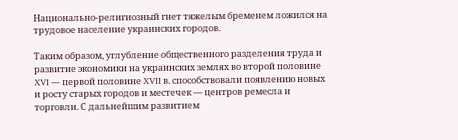Национально-религиозный гнет тяжелым бременем ложился на трудовое население украинских городов.

Таким образом, углубление общественного разделения труда и развитие экономики на украинских землях во второй половине XVI — первой половине XVII в. способствовали появлению новых и росту старых городов и местечек — центров ремесла и торговли. С дальнейшим развитием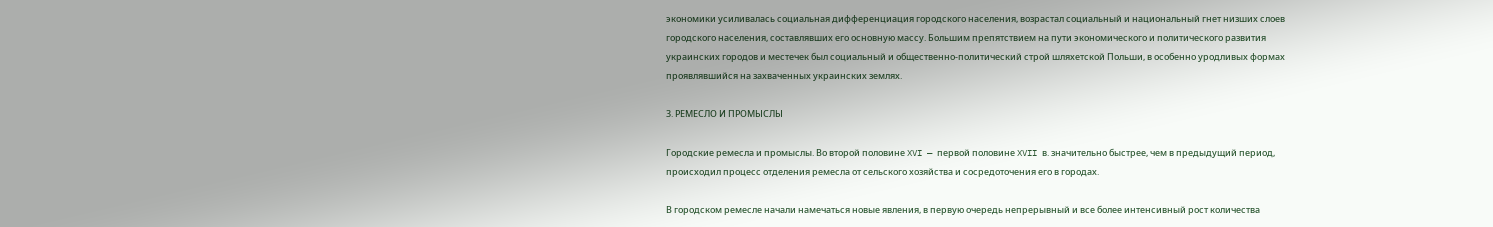экономики усиливалась социальная дифференциация городского населения, возрастал социальный и национальный гнет низших слоев городского населения, составлявших его основную массу. Большим препятствием на пути экономического и политического развития украинских городов и местечек был социальный и общественно-политический строй шляхетской Польши, в особенно уродливых формах проявлявшийся на захваченных украинских землях.

3. РЕМЕСЛО И ПРОМЫСЛЫ

Городские ремесла и промыслы. Во второй половине XVI — первой половине XVII в. значительно быстрее, чем в предыдущий период, происходил процесс отделения ремесла от сельского хозяйства и сосредоточения его в городах.

В городском ремесле начали намечаться новые явления, в первую очередь непрерывный и все более интенсивный рост количества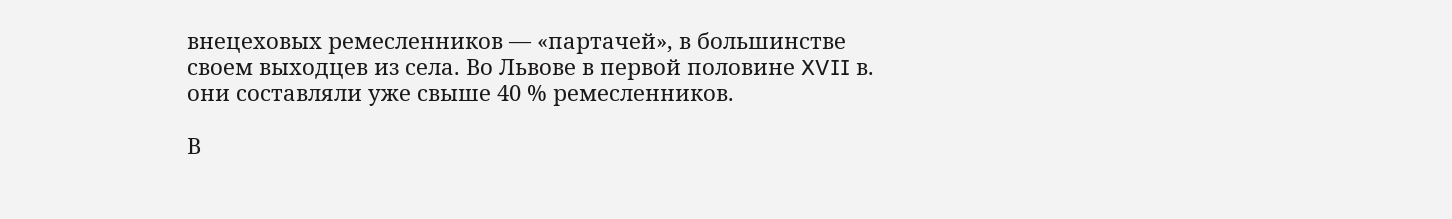внецеховых ремесленников — «партачей», в большинстве своем выходцев из села. Во Львове в первой половине XVII в. они составляли уже свыше 40 % ремесленников.

В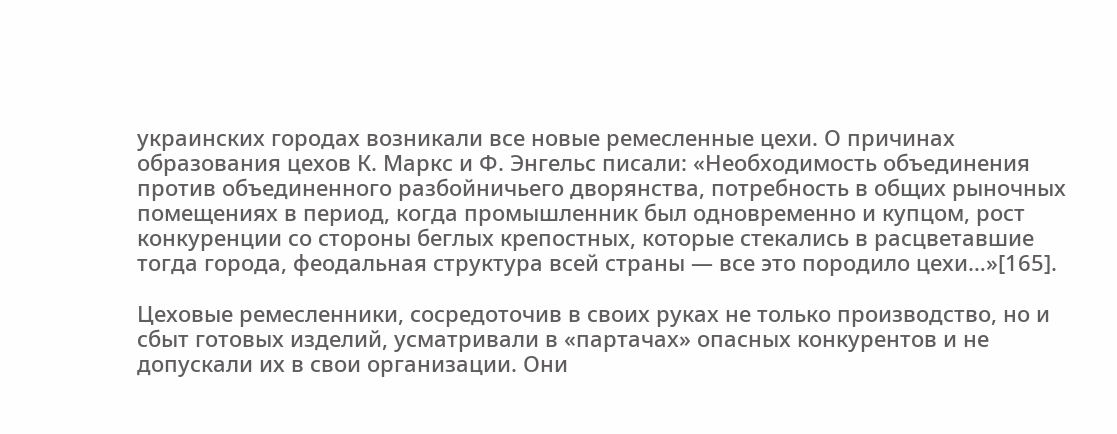украинских городах возникали все новые ремесленные цехи. О причинах образования цехов К. Маркс и Ф. Энгельс писали: «Необходимость объединения против объединенного разбойничьего дворянства, потребность в общих рыночных помещениях в период, когда промышленник был одновременно и купцом, рост конкуренции со стороны беглых крепостных, которые стекались в расцветавшие тогда города, феодальная структура всей страны — все это породило цехи…»[165].

Цеховые ремесленники, сосредоточив в своих руках не только производство, но и сбыт готовых изделий, усматривали в «партачах» опасных конкурентов и не допускали их в свои организации. Они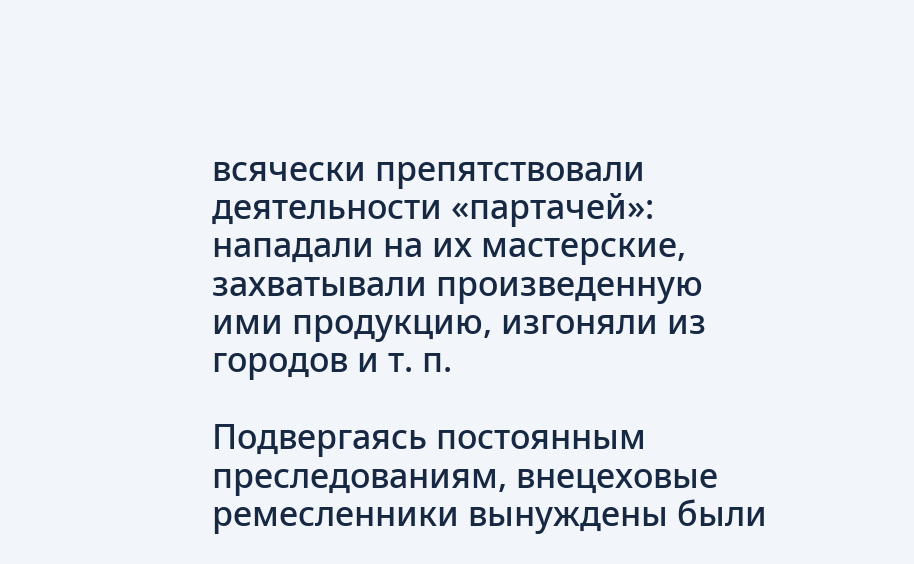всячески препятствовали деятельности «партачей»: нападали на их мастерские, захватывали произведенную ими продукцию, изгоняли из городов и т. п.

Подвергаясь постоянным преследованиям, внецеховые ремесленники вынуждены были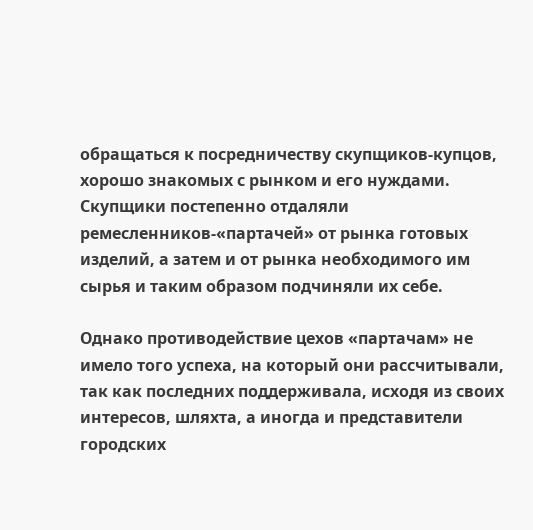обращаться к посредничеству скупщиков-купцов, хорошо знакомых с рынком и его нуждами. Скупщики постепенно отдаляли ремесленников-«партачей» от рынка готовых изделий, а затем и от рынка необходимого им сырья и таким образом подчиняли их себе.

Однако противодействие цехов «партачам» не имело того успеха, на который они рассчитывали, так как последних поддерживала, исходя из своих интересов, шляхта, а иногда и представители городских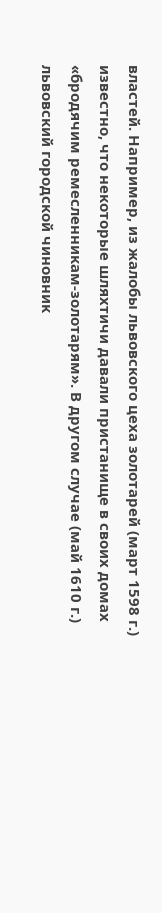властей. Например, из жалобы львовского цеха золотарей (март 1598 г.) известно, что некоторые шляхтичи давали пристанище в своих домах «бродячим ремесленникам-золотарям». В другом случае (май 1610 г.) львовский городской чиновник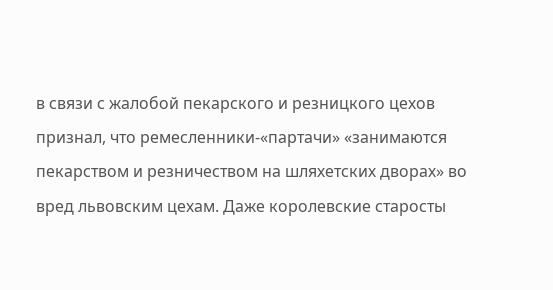в связи с жалобой пекарского и резницкого цехов признал, что ремесленники-«партачи» «занимаются пекарством и резничеством на шляхетских дворах» во вред львовским цехам. Даже королевские старосты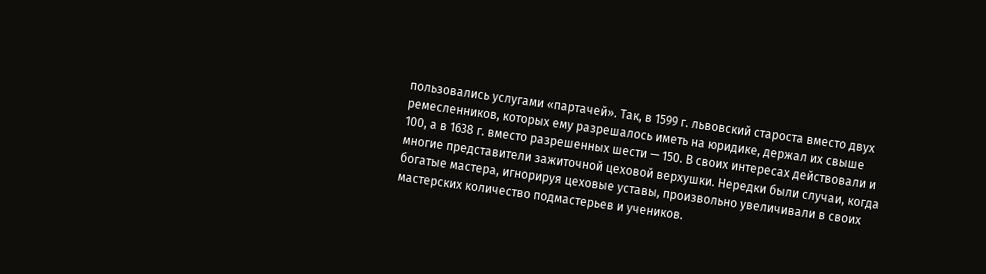пользовались услугами «партачей». Так, в 1599 г. львовский староста вместо двух ремесленников, которых ему разрешалось иметь на юридике, держал их свыше 100, а в 1638 г. вместо разрешенных шести — 150. В своих интересах действовали и многие представители зажиточной цеховой верхушки. Нередки были случаи, когда богатые мастера, игнорируя цеховые уставы, произвольно увеличивали в своих мастерских количество подмастерьев и учеников.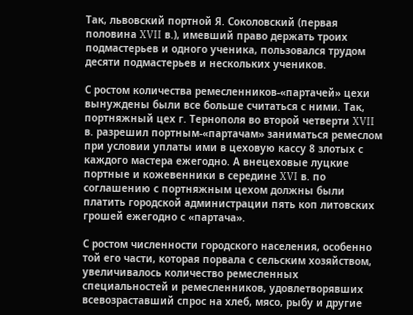Так, львовский портной Я. Соколовский (первая половина XVII в.), имевший право держать троих подмастерьев и одного ученика, пользовался трудом десяти подмастерьев и нескольких учеников.

С ростом количества ремесленников-«партачей» цехи вынуждены были все больше считаться с ними. Так, портняжный цех г. Тернополя во второй четверти XVII в. разрешил портным-«партачам» заниматься ремеслом при условии уплаты ими в цеховую кассу 8 злотых с каждого мастера ежегодно. А внецеховые луцкие портные и кожевенники в середине XVI в. по соглашению с портняжным цехом должны были платить городской администрации пять коп литовских грошей ежегодно с «партача».

С ростом численности городского населения, особенно той его части, которая порвала с сельским хозяйством, увеличивалось количество ремесленных специальностей и ремесленников, удовлетворявших всевозраставший спрос на хлеб, мясо, рыбу и другие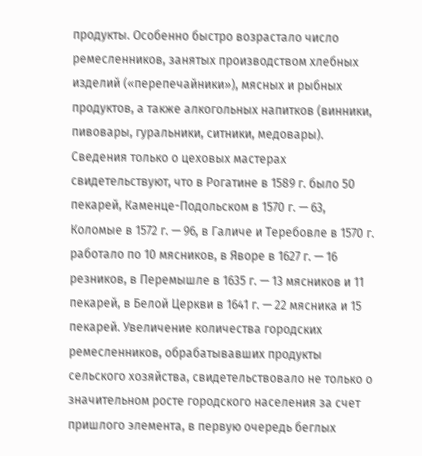продукты. Особенно быстро возрастало число ремесленников, занятых производством хлебных изделий («перепечайники»), мясных и рыбных продуктов, а также алкогольных напитков (винники, пивовары, гуральники, ситники, медовары). Сведения только о цеховых мастерах свидетельствуют, что в Рогатине в 1589 г. было 50 пекарей, Каменце-Подольском в 1570 г. — 63, Коломые в 1572 г. — 96, в Галиче и Теребовле в 1570 г. работало по 10 мясников, в Яворе в 1627 г. — 16 резников, в Перемышле в 1635 г. — 13 мясников и 11 пекарей, в Белой Церкви в 1641 г. — 22 мясника и 15 пекарей. Увеличение количества городских ремесленников, обрабатывавших продукты сельского хозяйства, свидетельствовало не только о значительном росте городского населения за счет пришлого элемента, в первую очередь беглых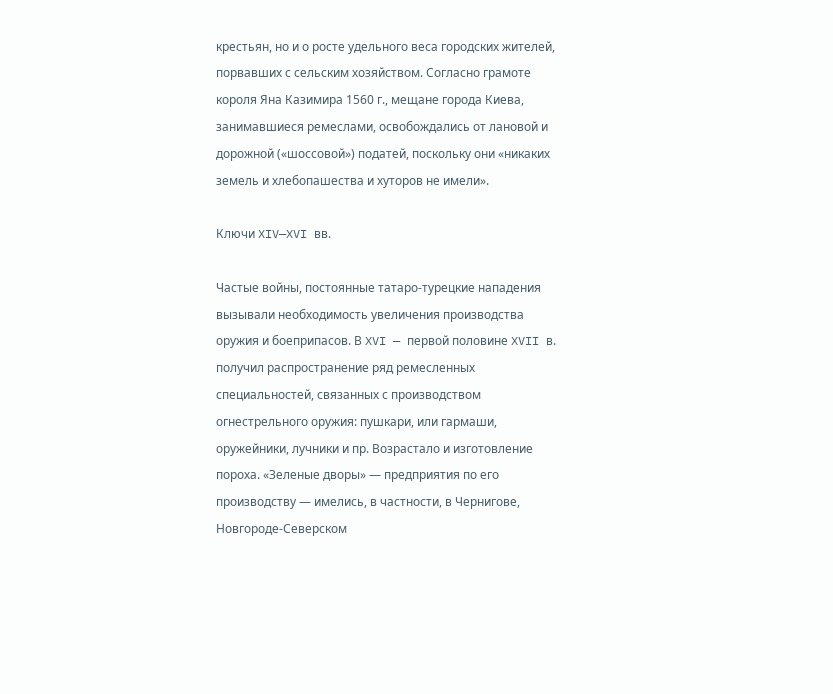крестьян, но и о росте удельного веса городских жителей, порвавших с сельским хозяйством. Согласно грамоте короля Яна Казимира 1560 г., мещане города Киева, занимавшиеся ремеслами, освобождались от лановой и дорожной («шоссовой») податей, поскольку они «никаких земель и хлебопашества и хуторов не имели».

Ключи XIV—XVI вв.

Частые войны, постоянные татаро-турецкие нападения вызывали необходимость увеличения производства оружия и боеприпасов. В XVI — первой половине XVII в. получил распространение ряд ремесленных специальностей, связанных с производством огнестрельного оружия: пушкари, или гармаши, оружейники, лучники и пр. Возрастало и изготовление пороха. «Зеленые дворы» — предприятия по его производству — имелись, в частности, в Чернигове, Новгороде-Северском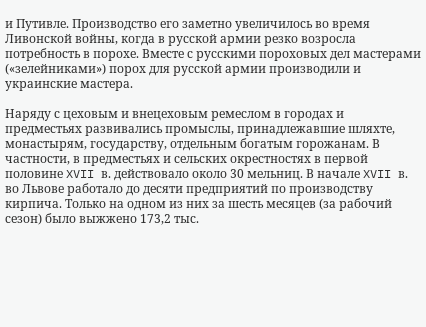и Путивле. Производство его заметно увеличилось во время Ливонской войны, когда в русской армии резко возросла потребность в порохе. Вместе с русскими пороховых дел мастерами («зелейниками») порох для русской армии производили и украинские мастера.

Наряду с цеховым и внецеховым ремеслом в городах и предместьях развивались промыслы, принадлежавшие шляхте, монастырям, государству, отдельным богатым горожанам. В частности, в предместьях и сельских окрестностях в первой половине XVII в. действовало около 30 мельниц. В начале XVII в. во Львове работало до десяти предприятий по производству кирпича. Только на одном из них за шесть месяцев (за рабочий сезон) было выжжено 173,2 тыс.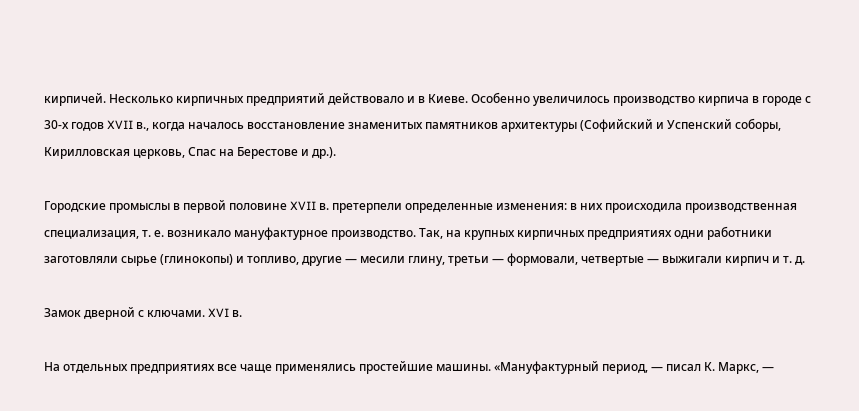кирпичей. Несколько кирпичных предприятий действовало и в Киеве. Особенно увеличилось производство кирпича в городе с 30-х годов XVII в., когда началось восстановление знаменитых памятников архитектуры (Софийский и Успенский соборы, Кирилловская церковь, Спас на Берестове и др.).

Городские промыслы в первой половине XVII в. претерпели определенные изменения: в них происходила производственная специализация, т. е. возникало мануфактурное производство. Так, на крупных кирпичных предприятиях одни работники заготовляли сырье (глинокопы) и топливо, другие — месили глину, третьи — формовали, четвертые — выжигали кирпич и т. д.

Замок дверной с ключами. XVI в.

На отдельных предприятиях все чаще применялись простейшие машины. «Мануфактурный период, — писал К. Маркс, —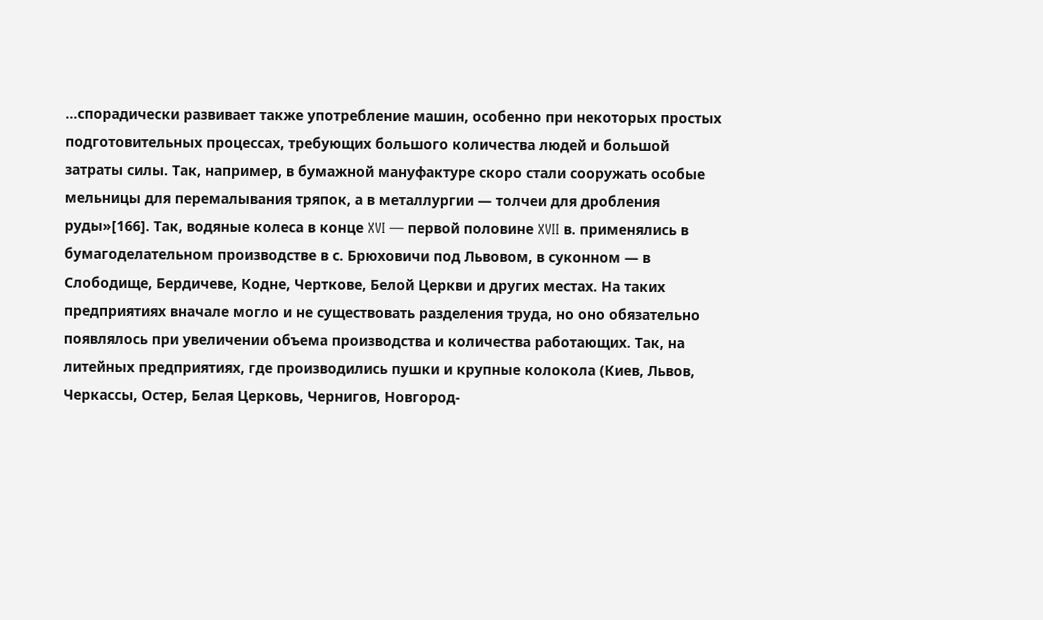…спорадически развивает также употребление машин, особенно при некоторых простых подготовительных процессах, требующих большого количества людей и большой затраты силы. Так, например, в бумажной мануфактуре скоро стали сооружать особые мельницы для перемалывания тряпок, а в металлургии — толчеи для дробления руды»[166]. Так, водяные колеса в конце XVI — первой половине XVII в. применялись в бумагоделательном производстве в с. Брюховичи под Львовом, в суконном — в Слободище, Бердичеве, Кодне, Черткове, Белой Церкви и других местах. На таких предприятиях вначале могло и не существовать разделения труда, но оно обязательно появлялось при увеличении объема производства и количества работающих. Так, на литейных предприятиях, где производились пушки и крупные колокола (Киев, Львов, Черкассы, Остер, Белая Церковь, Чернигов, Новгород-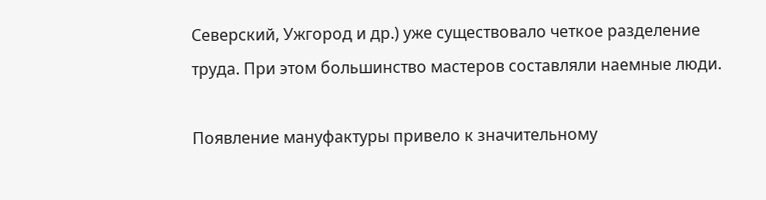Северский, Ужгород и др.) уже существовало четкое разделение труда. При этом большинство мастеров составляли наемные люди.

Появление мануфактуры привело к значительному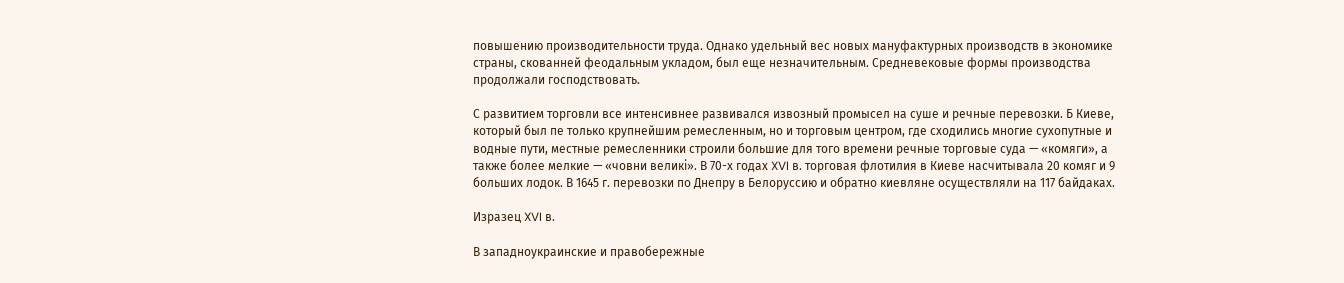повышению производительности труда. Однако удельный вес новых мануфактурных производств в экономике страны, скованней феодальным укладом, был еще незначительным. Средневековые формы производства продолжали господствовать.

С развитием торговли все интенсивнее развивался извозный промысел на суше и речные перевозки. Б Киеве, который был пе только крупнейшим ремесленным, но и торговым центром, где сходились многие сухопутные и водные пути, местные ремесленники строили большие для того времени речные торговые суда — «комяги», а также более мелкие — «човни великі». В 70-х годах XVI в. торговая флотилия в Киеве насчитывала 20 комяг и 9 больших лодок. В 1645 г. перевозки по Днепру в Белоруссию и обратно киевляне осуществляли на 117 байдаках.

Изразец XVI в.

В западноукраинские и правобережные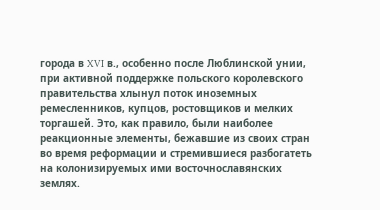города в XVI в., особенно после Люблинской унии, при активной поддержке польского королевского правительства хлынул поток иноземных ремесленников, купцов, ростовщиков и мелких торгашей. Это, как правило, были наиболее реакционные элементы, бежавшие из своих стран во время реформации и стремившиеся разбогатеть на колонизируемых ими восточнославянских землях.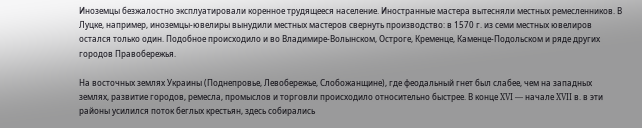Иноземцы безжалостно эксплуатировали коренное трудящееся население. Иностранные мастера вытесняли местных ремесленников. В Луцке, например, иноземцы-ювелиры вынудили местных мастеров свернуть производство: в 1570 г. из семи местных ювелиров остался только один. Подобное происходило и во Владимире-Волынском, Остроге, Кременце, Каменце-Подольском и ряде других городов Правобережья.

На восточных землях Украины (Поднепровье, Левобережье, Слобожанщине), где феодальный гнет был слабее, чем на западных землях, развитие городов, ремесла, промыслов и торговли происходило относительно быстрее. В конце XVI — начале XVII в. в эти районы усилился поток беглых крестьян, здесь собирались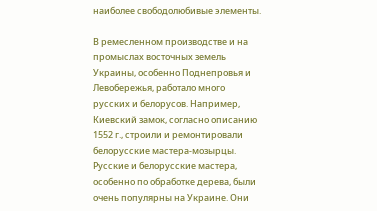наиболее свободолюбивые элементы.

В ремесленном производстве и на промыслах восточных земель Украины, особенно Поднепровья и Левобережья, работало много русских и белорусов. Например, Киевский замок, согласно описанию 1552 г., строили и ремонтировали белорусские мастера-мозырцы. Русские и белорусские мастера, особенно по обработке дерева, были очень популярны на Украине. Они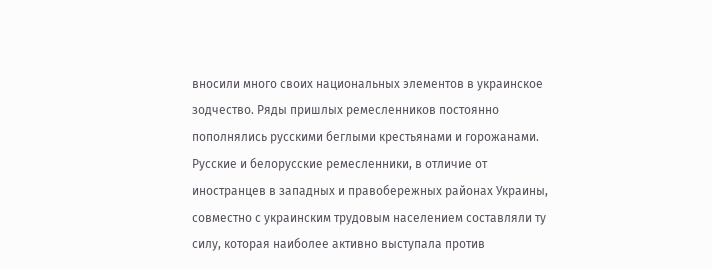вносили много своих национальных элементов в украинское зодчество. Ряды пришлых ремесленников постоянно пополнялись русскими беглыми крестьянами и горожанами. Русские и белорусские ремесленники, в отличие от иностранцев в западных и правобережных районах Украины, совместно с украинским трудовым населением составляли ту силу, которая наиболее активно выступала против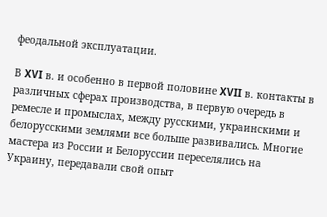феодальной эксплуатации.

В XVI в. и особенно в первой половине XVII в. контакты в различных сферах производства, в первую очередь в ремесле и промыслах, между русскими, украинскими и белорусскими землями все больше развивались. Многие мастера из России и Белоруссии переселялись на Украину, передавали свой опыт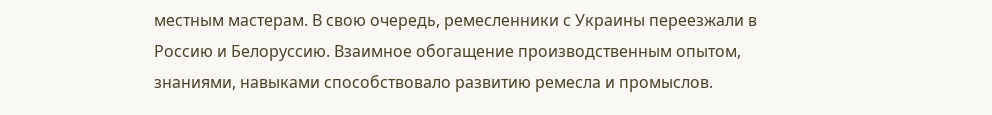местным мастерам. В свою очередь, ремесленники с Украины переезжали в Россию и Белоруссию. Взаимное обогащение производственным опытом, знаниями, навыками способствовало развитию ремесла и промыслов.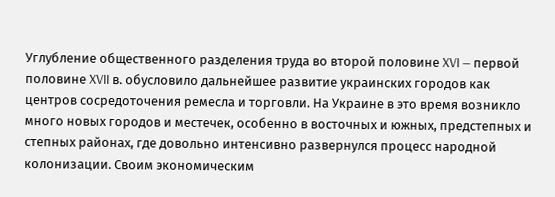Углубление общественного разделения труда во второй половине XVI — первой половине XVII в. обусловило дальнейшее развитие украинских городов как центров сосредоточения ремесла и торговли. На Украине в это время возникло много новых городов и местечек, особенно в восточных и южных, предстепных и степных районах, где довольно интенсивно развернулся процесс народной колонизации. Своим экономическим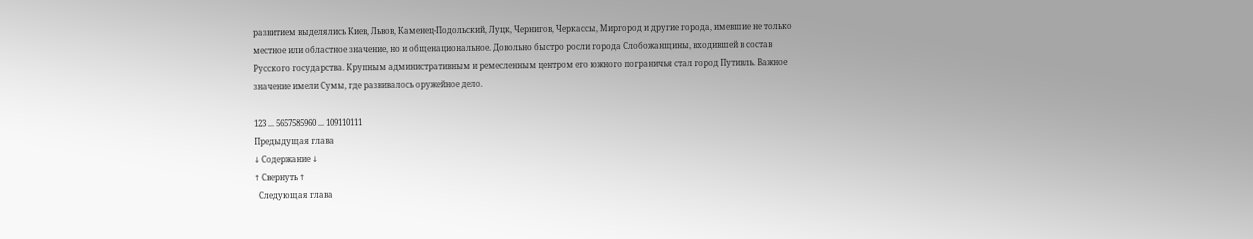развитием выделялись Киев, Львов, Каменец-Подольский, Луцк, Чернигов, Черкассы, Миргород и другие города, имевшие не только местное или областное значение, но и общенациональное. Довольно быстро росли города Слобожанщины, входившей в состав Русского государства. Крупным административным и ремесленным центром его южного пограничья стал город Путивль. Важное значение имели Сумы, где развивалось оружейное дело.

123 ... 5657585960 ... 109110111
Предыдущая глава
↓ Содержание ↓
↑ Свернуть ↑
  Следующая глава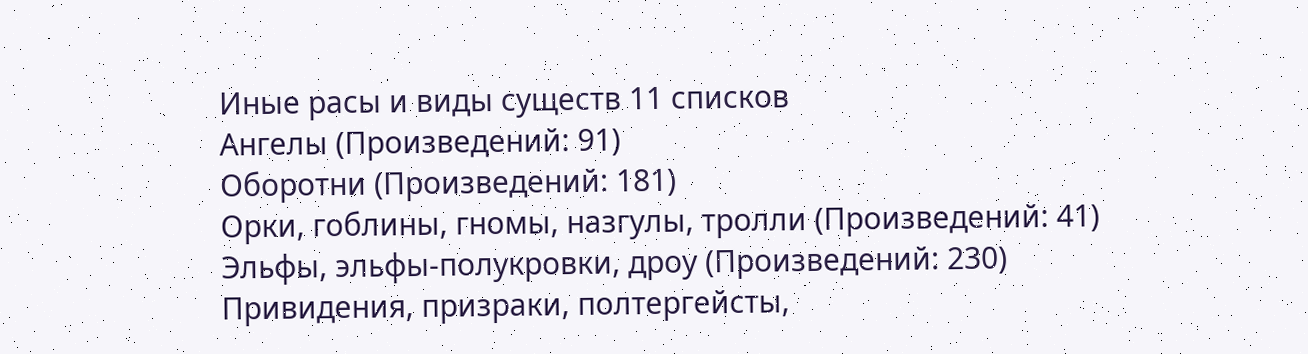Иные расы и виды существ 11 списков
Ангелы (Произведений: 91)
Оборотни (Произведений: 181)
Орки, гоблины, гномы, назгулы, тролли (Произведений: 41)
Эльфы, эльфы-полукровки, дроу (Произведений: 230)
Привидения, призраки, полтергейсты,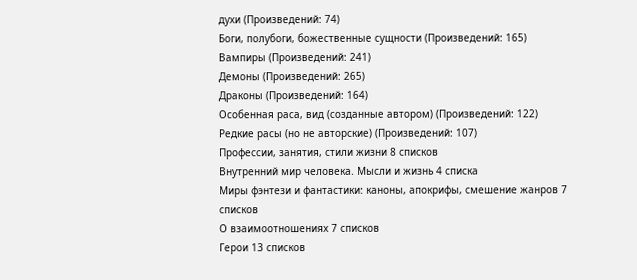духи (Произведений: 74)
Боги, полубоги, божественные сущности (Произведений: 165)
Вампиры (Произведений: 241)
Демоны (Произведений: 265)
Драконы (Произведений: 164)
Особенная раса, вид (созданные автором) (Произведений: 122)
Редкие расы (но не авторские) (Произведений: 107)
Профессии, занятия, стили жизни 8 списков
Внутренний мир человека. Мысли и жизнь 4 списка
Миры фэнтези и фантастики: каноны, апокрифы, смешение жанров 7 списков
О взаимоотношениях 7 списков
Герои 13 списков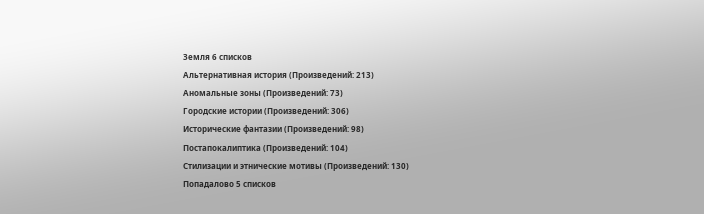Земля 6 списков
Альтернативная история (Произведений: 213)
Аномальные зоны (Произведений: 73)
Городские истории (Произведений: 306)
Исторические фантазии (Произведений: 98)
Постапокалиптика (Произведений: 104)
Стилизации и этнические мотивы (Произведений: 130)
Попадалово 5 списков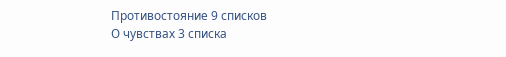Противостояние 9 списков
О чувствах 3 списка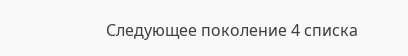Следующее поколение 4 списка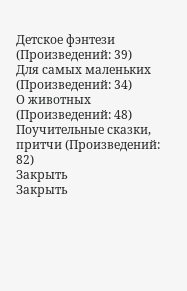Детское фэнтези (Произведений: 39)
Для самых маленьких (Произведений: 34)
О животных (Произведений: 48)
Поучительные сказки, притчи (Произведений: 82)
Закрыть
Закрыть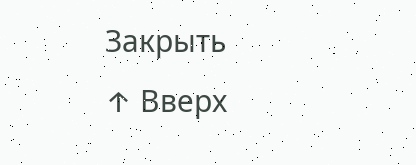Закрыть
↑ Вверх